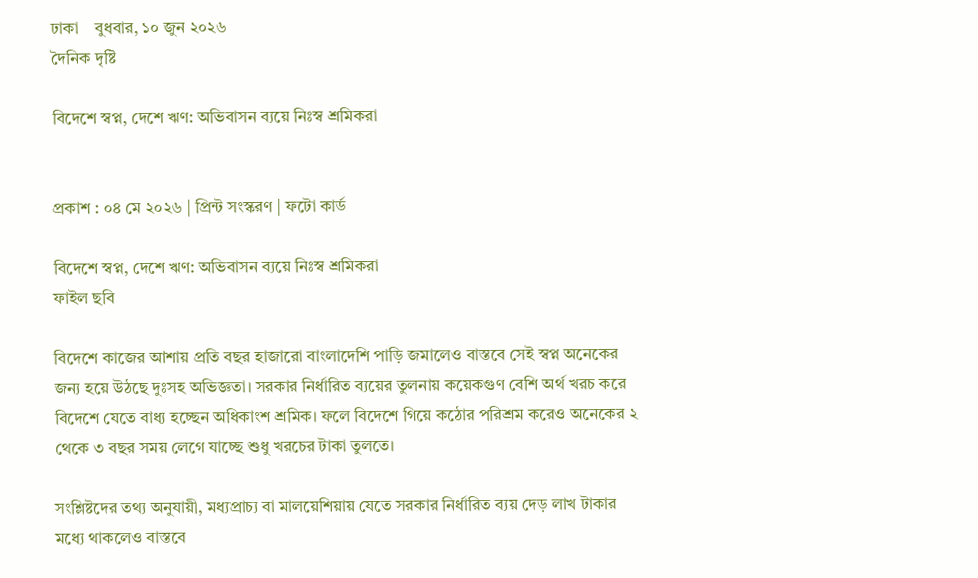ঢাকা    বুধবার, ১০ জুন ২০২৬
দৈনিক দৃষ্টি

বিদেশে স্বপ্ন, দেশে ঋণ: অভিবাসন ব্যয়ে নিঃস্ব শ্রমিকরা


প্রকাশ : ০৪ মে ২০২৬ | প্রিন্ট সংস্করণ | ফটো কার্ড

বিদেশে স্বপ্ন, দেশে ঋণ: অভিবাসন ব্যয়ে নিঃস্ব শ্রমিকরা
ফাইল ছবি

বিদেশে কাজের আশায় প্রতি বছর হাজারো বাংলাদেশি পাড়ি জমালেও বাস্তবে সেই স্বপ্ন অনেকের জন্য হয়ে উঠছে দুঃসহ অভিজ্ঞতা। সরকার নির্ধারিত ব্যয়ের তুলনায় কয়েকগুণ বেশি অর্থ খরচ করে বিদেশে যেতে বাধ্য হচ্ছেন অধিকাংশ শ্রমিক। ফলে বিদেশে গিয়ে কঠোর পরিশ্রম করেও অনেকের ২ থেকে ৩ বছর সময় লেগে যাচ্ছে শুধু খরচের টাকা তুলতে।

সংশ্লিষ্টদের তথ্য অনুযায়ী, মধ্যপ্রাচ্য বা মালয়েশিয়ায় যেতে সরকার নির্ধারিত ব্যয় দেড় লাখ টাকার মধ্যে থাকলেও বাস্তবে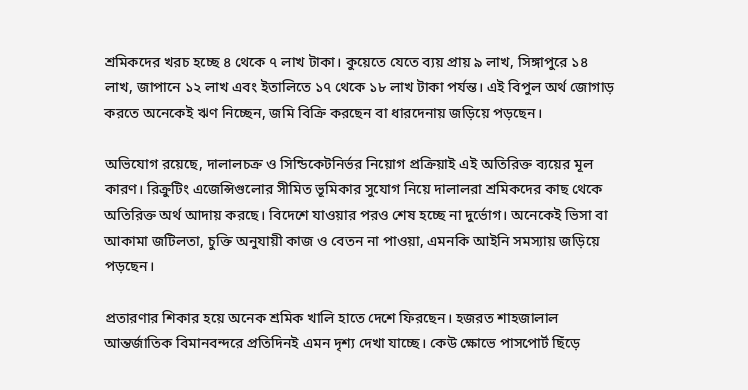শ্রমিকদের খরচ হচ্ছে ৪ থেকে ৭ লাখ টাকা। কুয়েতে যেতে ব্যয় প্রায় ৯ লাখ, সিঙ্গাপুরে ১৪ লাখ, জাপানে ১২ লাখ এবং ইতালিতে ১৭ থেকে ১৮ লাখ টাকা পর্যন্ত। এই বিপুল অর্থ জোগাড় করতে অনেকেই ঋণ নিচ্ছেন, জমি বিক্রি করছেন বা ধারদেনায় জড়িয়ে পড়ছেন।

অভিযোগ রয়েছে, দালালচক্র ও সিন্ডিকেটনির্ভর নিয়োগ প্রক্রিয়াই এই অতিরিক্ত ব্যয়ের মূল কারণ। রিক্রুটিং এজেন্সিগুলোর সীমিত ভূমিকার সুযোগ নিয়ে দালালরা শ্রমিকদের কাছ থেকে অতিরিক্ত অর্থ আদায় করছে। বিদেশে যাওয়ার পরও শেষ হচ্ছে না দুর্ভোগ। অনেকেই ভিসা বা আকামা জটিলতা, চুক্তি অনুযায়ী কাজ ও বেতন না পাওয়া, এমনকি আইনি সমস্যায় জড়িয়ে পড়ছেন।

প্রতারণার শিকার হয়ে অনেক শ্রমিক খালি হাতে দেশে ফিরছেন। হজরত শাহজালাল আন্তর্জাতিক বিমানবন্দরে প্রতিদিনই এমন দৃশ্য দেখা যাচ্ছে। কেউ ক্ষোভে পাসপোর্ট ছিঁড়ে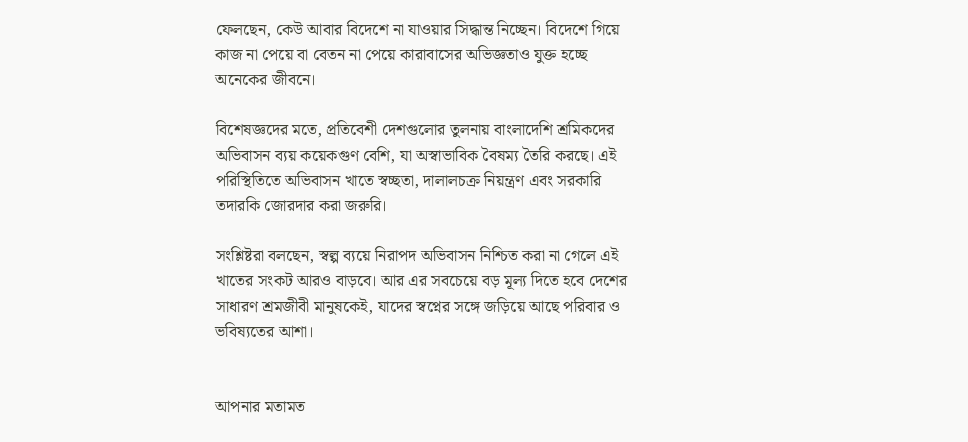ফেলছেন, কেউ আবার বিদেশে না যাওয়ার সিদ্ধান্ত নিচ্ছেন। বিদেশে গিয়ে কাজ না পেয়ে বা বেতন না পেয়ে কারাবাসের অভিজ্ঞতাও যুক্ত হচ্ছে অনেকের জীবনে।

বিশেষজ্ঞদের মতে, প্রতিবেশী দেশগুলোর তুলনায় বাংলাদেশি শ্রমিকদের অভিবাসন ব্যয় কয়েকগুণ বেশি, যা অস্বাভাবিক বৈষম্য তৈরি করছে। এই পরিস্থিতিতে অভিবাসন খাতে স্বচ্ছতা, দালালচক্র নিয়ন্ত্রণ এবং সরকারি তদারকি জোরদার করা জরুরি।

সংশ্লিষ্টরা বলছেন, স্বল্প ব্যয়ে নিরাপদ অভিবাসন নিশ্চিত করা না গেলে এই খাতের সংকট আরও বাড়বে। আর এর সবচেয়ে বড় মূল্য দিতে হবে দেশের সাধারণ শ্রমজীবী মানুষকেই, যাদের স্বপ্নের সঙ্গে জড়িয়ে আছে পরিবার ও ভবিষ্যতের আশা।


আপনার মতামত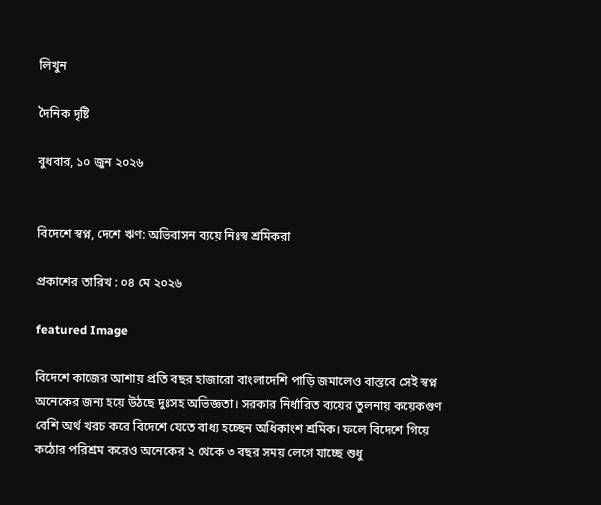লিখুন

দৈনিক দৃষ্টি

বুধবার, ১০ জুন ২০২৬


বিদেশে স্বপ্ন, দেশে ঋণ: অভিবাসন ব্যয়ে নিঃস্ব শ্রমিকরা

প্রকাশের তারিখ : ০৪ মে ২০২৬

featured Image

বিদেশে কাজের আশায় প্রতি বছর হাজারো বাংলাদেশি পাড়ি জমালেও বাস্তবে সেই স্বপ্ন অনেকের জন্য হয়ে উঠছে দুঃসহ অভিজ্ঞতা। সরকার নির্ধারিত ব্যয়ের তুলনায় কয়েকগুণ বেশি অর্থ খরচ করে বিদেশে যেতে বাধ্য হচ্ছেন অধিকাংশ শ্রমিক। ফলে বিদেশে গিয়ে কঠোর পরিশ্রম করেও অনেকের ২ থেকে ৩ বছর সময় লেগে যাচ্ছে শুধু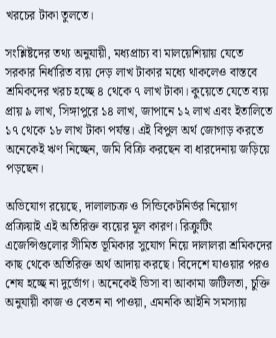খরচের টাকা তুলতে।

সংশ্লিষ্টদের তথ্য অনুযায়ী, মধ্যপ্রাচ্য বা মালয়েশিয়ায় যেতে সরকার নির্ধারিত ব্যয় দেড় লাখ টাকার মধ্যে থাকলেও বাস্তবে শ্রমিকদের খরচ হচ্ছে ৪ থেকে ৭ লাখ টাকা। কুয়েতে যেতে ব্যয় প্রায় ৯ লাখ, সিঙ্গাপুরে ১৪ লাখ, জাপানে ১২ লাখ এবং ইতালিতে ১৭ থেকে ১৮ লাখ টাকা পর্যন্ত। এই বিপুল অর্থ জোগাড় করতে অনেকেই ঋণ নিচ্ছেন, জমি বিক্রি করছেন বা ধারদেনায় জড়িয়ে পড়ছেন।

অভিযোগ রয়েছে, দালালচক্র ও সিন্ডিকেটনির্ভর নিয়োগ প্রক্রিয়াই এই অতিরিক্ত ব্যয়ের মূল কারণ। রিক্রুটিং এজেন্সিগুলোর সীমিত ভূমিকার সুযোগ নিয়ে দালালরা শ্রমিকদের কাছ থেকে অতিরিক্ত অর্থ আদায় করছে। বিদেশে যাওয়ার পরও শেষ হচ্ছে না দুর্ভোগ। অনেকেই ভিসা বা আকামা জটিলতা, চুক্তি অনুযায়ী কাজ ও বেতন না পাওয়া, এমনকি আইনি সমস্যায়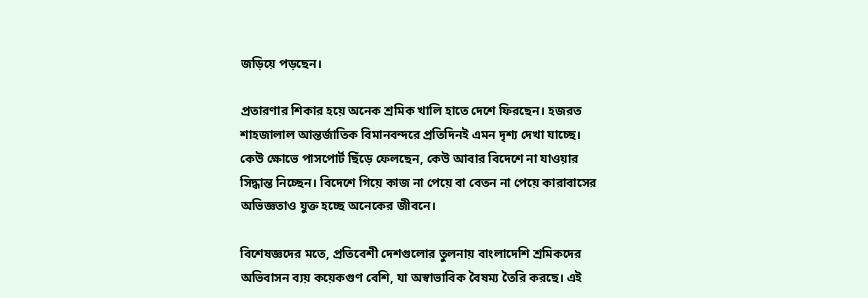জড়িয়ে পড়ছেন।

প্রতারণার শিকার হয়ে অনেক শ্রমিক খালি হাতে দেশে ফিরছেন। হজরত শাহজালাল আন্তর্জাতিক বিমানবন্দরে প্রতিদিনই এমন দৃশ্য দেখা যাচ্ছে। কেউ ক্ষোভে পাসপোর্ট ছিঁড়ে ফেলছেন, কেউ আবার বিদেশে না যাওয়ার সিদ্ধান্ত নিচ্ছেন। বিদেশে গিয়ে কাজ না পেয়ে বা বেতন না পেয়ে কারাবাসের অভিজ্ঞতাও যুক্ত হচ্ছে অনেকের জীবনে।

বিশেষজ্ঞদের মতে, প্রতিবেশী দেশগুলোর তুলনায় বাংলাদেশি শ্রমিকদের অভিবাসন ব্যয় কয়েকগুণ বেশি, যা অস্বাভাবিক বৈষম্য তৈরি করছে। এই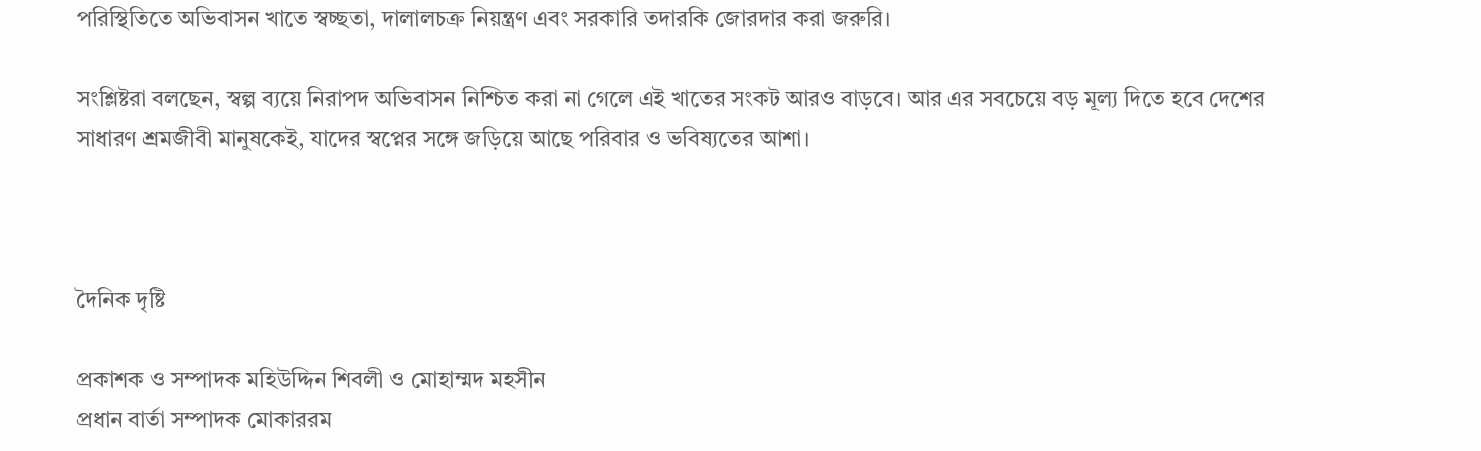পরিস্থিতিতে অভিবাসন খাতে স্বচ্ছতা, দালালচক্র নিয়ন্ত্রণ এবং সরকারি তদারকি জোরদার করা জরুরি।

সংশ্লিষ্টরা বলছেন, স্বল্প ব্যয়ে নিরাপদ অভিবাসন নিশ্চিত করা না গেলে এই খাতের সংকট আরও বাড়বে। আর এর সবচেয়ে বড় মূল্য দিতে হবে দেশের সাধারণ শ্রমজীবী মানুষকেই, যাদের স্বপ্নের সঙ্গে জড়িয়ে আছে পরিবার ও ভবিষ্যতের আশা।



দৈনিক দৃষ্টি

প্রকাশক ও সম্পাদক ম‌হিউদ্দিন শিবলী ও মোহাম্মদ মহসীন
প্রধান বার্তা সম্পাদক মোকাররম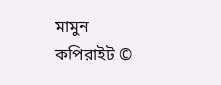মামুন
কপিরাইট ©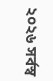২০২৬ সর্বস্ব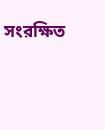সংরক্ষিত